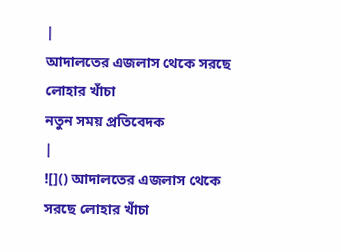|
আদালতের এজলাস থেকে সরছে লোহার খাঁচা
নতুন সময় প্রতিবেদক
|
![]() আদালতের এজলাস থেকে সরছে লোহার খাঁচা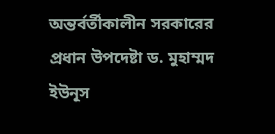অন্তর্বর্তীকালীন সরকারের প্রধান উপদেষ্টা ড. মুহাম্মদ ইউনূস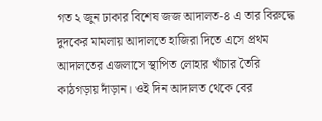গত ২ জুন ঢাকার বিশেষ জজ আদালত-৪ এ তার বিরুদ্ধে দুদকের মামলায় আদালতে হাজিরা দিতে এসে প্রথম আদালতের এজলাসে স্থাপিত লোহার খাঁচার তৈরি কাঠগড়ায় দাঁড়ান। ওই দিন আদালত থেকে বের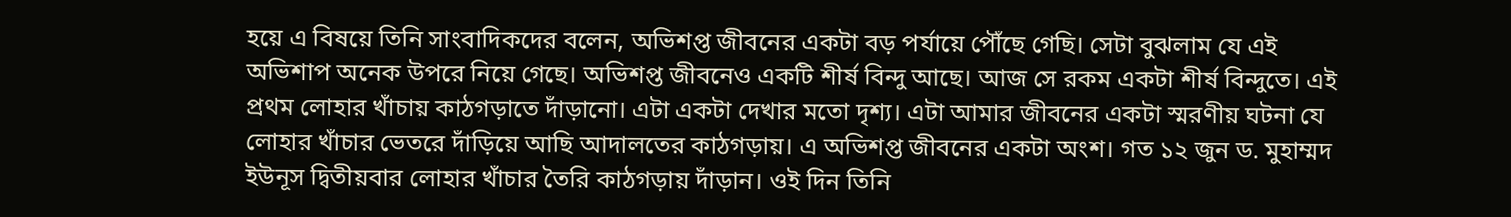হয়ে এ বিষয়ে তিনি সাংবাদিকদের বলেন, অভিশপ্ত জীবনের একটা বড় পর্যায়ে পৌঁছে গেছি। সেটা বুঝলাম যে এই অভিশাপ অনেক উপরে নিয়ে গেছে। অভিশপ্ত জীবনেও একটি শীর্ষ বিন্দু আছে। আজ সে রকম একটা শীর্ষ বিন্দুতে। এই প্রথম লোহার খাঁচায় কাঠগড়াতে দাঁড়ানো। এটা একটা দেখার মতো দৃশ্য। এটা আমার জীবনের একটা স্মরণীয় ঘটনা যে লোহার খাঁচার ভেতরে দাঁড়িয়ে আছি আদালতের কাঠগড়ায়। এ অভিশপ্ত জীবনের একটা অংশ। গত ১২ জুন ড. মুহাম্মদ ইউনূস দ্বিতীয়বার লোহার খাঁচার তৈরি কাঠগড়ায় দাঁড়ান। ওই দিন তিনি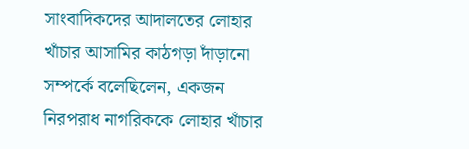সাংবাদিকদের আদালতের লোহার খাঁচার আসামির কাঠগড়া দাঁড়ানো সম্পর্কে বলেছিলেন, একজন নিরপরাধ নাগরিককে লোহার খাঁচার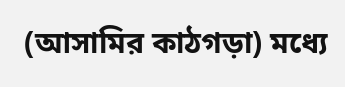(আসামির কাঠগড়া) মধ্যে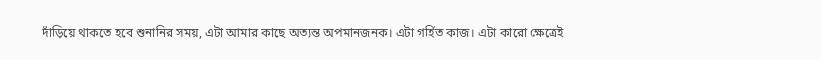দাঁড়িয়ে থাকতে হবে শুনানির সময়, এটা আমার কাছে অত্যন্ত অপমানজনক। এটা গর্হিত কাজ। এটা কারো ক্ষেত্রেই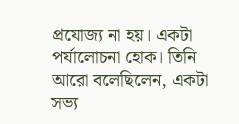প্রযোজ্য না হয়। একটা পর্যালোচনা হোক। তিনি আরো বলেছিলেন, একটা সভ্য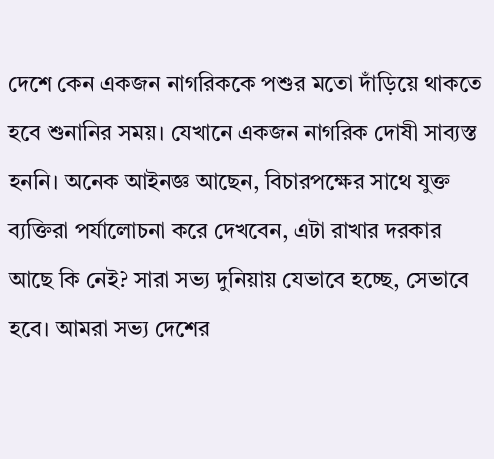দেশে কেন একজন নাগরিককে পশুর মতো দাঁড়িয়ে থাকতে হবে শুনানির সময়। যেখানে একজন নাগরিক দোষী সাব্যস্ত হননি। অনেক আইনজ্ঞ আছেন, বিচারপক্ষের সাথে যুক্ত ব্যক্তিরা পর্যালোচনা করে দেখবেন, এটা রাখার দরকার আছে কি নেই? সারা সভ্য দুনিয়ায় যেভাবে হচ্ছে, সেভাবে হবে। আমরা সভ্য দেশের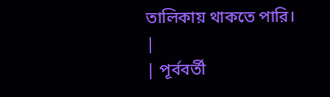তালিকায় থাকতে পারি।
|
| পূর্ববর্তী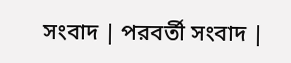সংবাদ | পরবর্তী সংবাদ |